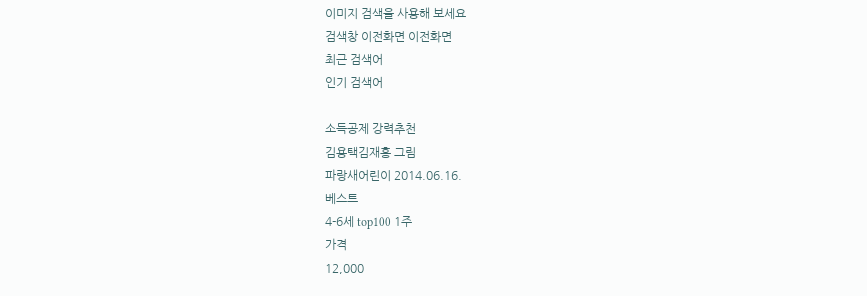이미지 검색을 사용해 보세요
검색창 이전화면 이전화면
최근 검색어
인기 검색어

소득공제 강력추천
김용택김재홍 그림
파랑새어린이 2014.06.16.
베스트
4-6세 top100 1주
가격
12,000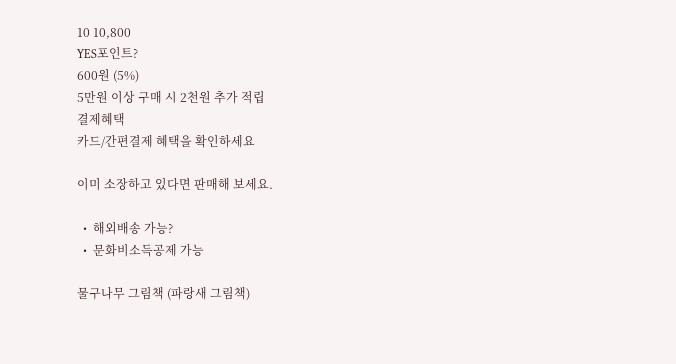10 10,800
YES포인트?
600원 (5%)
5만원 이상 구매 시 2천원 추가 적립
결제혜택
카드/간편결제 혜택을 확인하세요

이미 소장하고 있다면 판매해 보세요.

  •  해외배송 가능?
  •  문화비소득공제 가능

물구나무 그림책 (파랑새 그림책)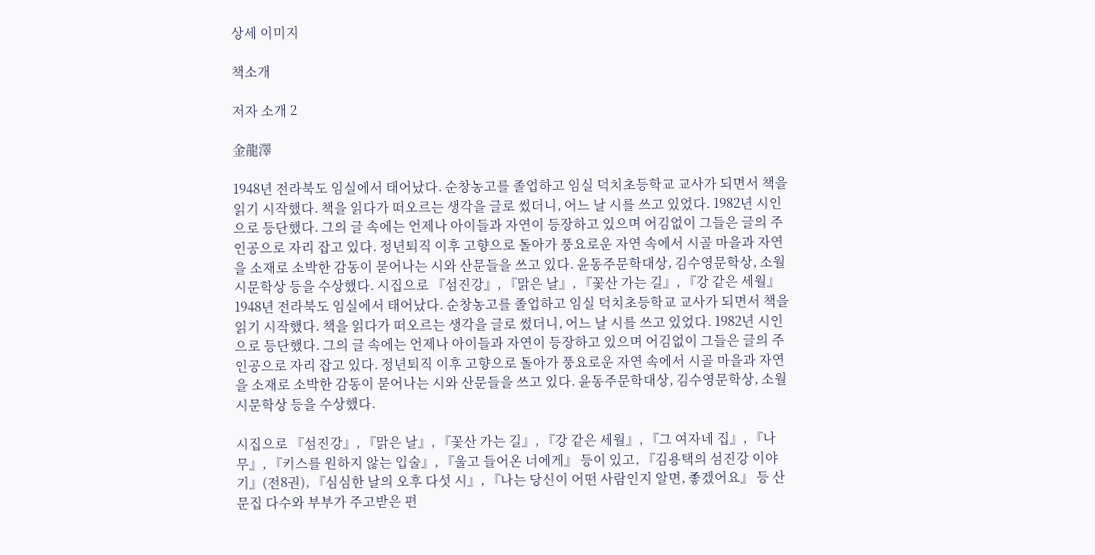상세 이미지

책소개

저자 소개 2

金龍澤

1948년 전라북도 임실에서 태어났다. 순창농고를 졸업하고 임실 덕치초등학교 교사가 되면서 책을 읽기 시작했다. 책을 읽다가 떠오르는 생각을 글로 썼더니, 어느 날 시를 쓰고 있었다. 1982년 시인으로 등단했다. 그의 글 속에는 언제나 아이들과 자연이 등장하고 있으며 어김없이 그들은 글의 주인공으로 자리 잡고 있다. 정년퇴직 이후 고향으로 돌아가 풍요로운 자연 속에서 시골 마을과 자연을 소재로 소박한 감동이 묻어나는 시와 산문들을 쓰고 있다. 윤동주문학대상, 김수영문학상, 소월시문학상 등을 수상했다. 시집으로 『섬진강』, 『맑은 날』, 『꽃산 가는 길』, 『강 같은 세월』
1948년 전라북도 임실에서 태어났다. 순창농고를 졸업하고 임실 덕치초등학교 교사가 되면서 책을 읽기 시작했다. 책을 읽다가 떠오르는 생각을 글로 썼더니, 어느 날 시를 쓰고 있었다. 1982년 시인으로 등단했다. 그의 글 속에는 언제나 아이들과 자연이 등장하고 있으며 어김없이 그들은 글의 주인공으로 자리 잡고 있다. 정년퇴직 이후 고향으로 돌아가 풍요로운 자연 속에서 시골 마을과 자연을 소재로 소박한 감동이 묻어나는 시와 산문들을 쓰고 있다. 윤동주문학대상, 김수영문학상, 소월시문학상 등을 수상했다.

시집으로 『섬진강』, 『맑은 날』, 『꽃산 가는 길』, 『강 같은 세월』, 『그 여자네 집』, 『나무』, 『키스를 원하지 않는 입술』, 『울고 들어온 너에게』 등이 있고, 『김용택의 섬진강 이야기』(전8권), 『심심한 날의 오후 다섯 시』, 『나는 당신이 어떤 사람인지 알면, 좋겠어요』 등 산문집 다수와 부부가 주고받은 편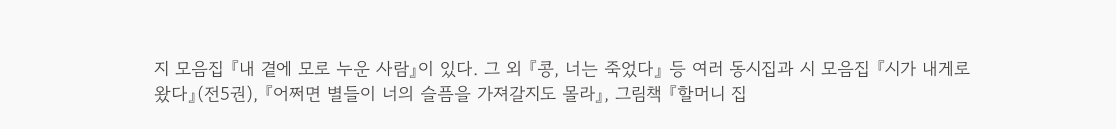지 모음집 『내 곁에 모로 누운 사람』이 있다. 그 외 『콩, 너는 죽었다』 등 여러 동시집과 시 모음집 『시가 내게로 왔다』(전5권), 『어쩌면 별들이 너의 슬픔을 가져갈지도 몰라』, 그림책 『할머니 집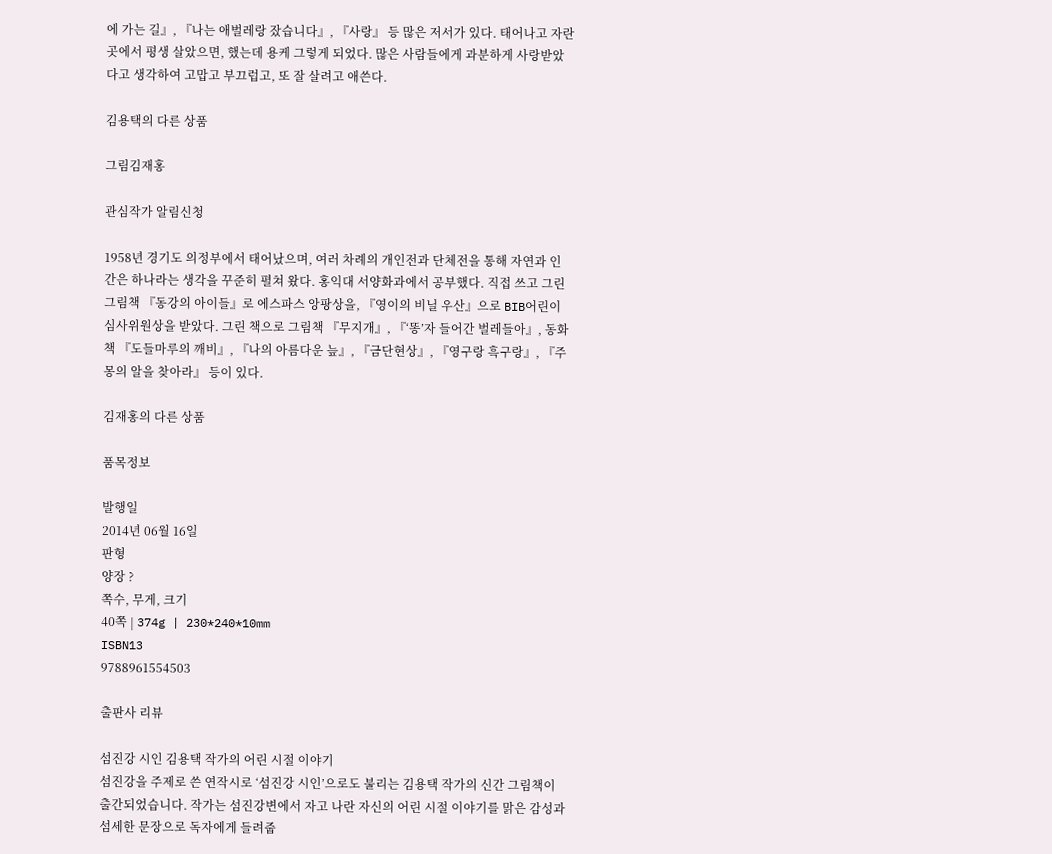에 가는 길』, 『나는 애벌레랑 잤습니다』, 『사랑』 등 많은 저서가 있다. 태어나고 자란 곳에서 평생 살았으면, 했는데 용케 그렇게 되었다. 많은 사람들에게 과분하게 사랑받았다고 생각하여 고맙고 부끄럽고, 또 잘 살려고 애쓴다.

김용택의 다른 상품

그림김재홍

관심작가 알림신청

1958년 경기도 의정부에서 태어났으며, 여러 차례의 개인전과 단체전을 통해 자연과 인간은 하나라는 생각을 꾸준히 펼쳐 왔다. 홍익대 서양화과에서 공부했다. 직접 쓰고 그린 그림책 『동강의 아이들』로 에스파스 앙팡상을, 『영이의 비닐 우산』으로 BIB어린이 심사위원상을 받았다. 그린 책으로 그림책 『무지개』, 『‘똥’자 들어간 벌레들아』, 동화책 『도들마루의 깨비』, 『나의 아름다운 늪』, 『금단현상』, 『영구랑 흑구랑』, 『주몽의 알을 찾아라』 등이 있다.

김재홍의 다른 상품

품목정보

발행일
2014년 06월 16일
판형
양장 ?
쪽수, 무게, 크기
40쪽 | 374g | 230*240*10mm
ISBN13
9788961554503

출판사 리뷰

섬진강 시인 김용택 작가의 어린 시절 이야기
섬진강을 주제로 쓴 연작시로 ‘섬진강 시인’으로도 불리는 김용택 작가의 신간 그림책이 출간되었습니다. 작가는 섬진강변에서 자고 나란 자신의 어린 시절 이야기를 맑은 감성과 섬세한 문장으로 독자에게 들려줍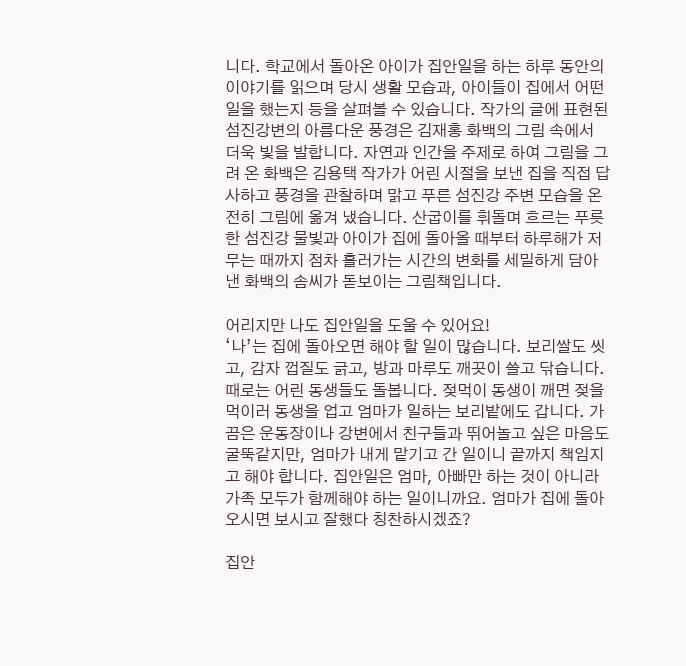니다. 학교에서 돌아온 아이가 집안일을 하는 하루 동안의 이야기를 읽으며 당시 생활 모습과, 아이들이 집에서 어떤 일을 했는지 등을 살펴볼 수 있습니다. 작가의 글에 표현된 섬진강변의 아름다운 풍경은 김재홍 화백의 그림 속에서 더욱 빛을 발합니다. 자연과 인간을 주제로 하여 그림을 그려 온 화백은 김용택 작가가 어린 시절을 보낸 집을 직접 답사하고 풍경을 관찰하며 맑고 푸른 섬진강 주변 모습을 온전히 그림에 옮겨 냈습니다. 산굽이를 휘돌며 흐르는 푸릇한 섬진강 물빛과 아이가 집에 돌아올 때부터 하루해가 저무는 때까지 점차 흘러가는 시간의 변화를 세밀하게 담아낸 화백의 솜씨가 돋보이는 그림책입니다.

어리지만 나도 집안일을 도울 수 있어요!
‘나’는 집에 돌아오면 해야 할 일이 많습니다. 보리쌀도 씻고, 감자 껍질도 긁고, 방과 마루도 깨끗이 쓸고 닦습니다. 때로는 어린 동생들도 돌봅니다. 젖먹이 동생이 깨면 젖을 먹이러 동생을 업고 엄마가 일하는 보리밭에도 갑니다. 가끔은 운동장이나 강변에서 친구들과 뛰어놀고 싶은 마음도 굴뚝같지만, 엄마가 내게 맡기고 간 일이니 끝까지 책임지고 해야 합니다. 집안일은 엄마, 아빠만 하는 것이 아니라 가족 모두가 함께해야 하는 일이니까요. 엄마가 집에 돌아오시면 보시고 잘했다 칭찬하시겠죠?

집안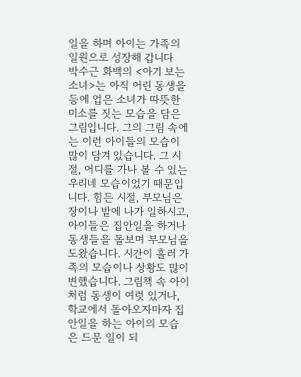일을 하며 아이는 가족의 일원으로 성장해 갑니다
박수근 화백의 <아기 보는 소녀>는 아직 어린 동생을 등에 업은 소녀가 따뜻한 미소를 짓는 모습을 담은 그림입니다. 그의 그림 속에는 이런 아이들의 모습이 많이 담겨 있습니다. 그 시절, 어디를 가나 볼 수 있는 우리네 모습이었기 때문입니다. 힘든 시절, 부모님은 장이나 밭에 나가 일하시고, 아이들은 집안일을 하거나 동생들을 돌보며 부모님을 도왔습니다. 시간이 흘러 가족의 모습이나 상황도 많이 변했습니다. 그림책 속 아이처럼 동생이 여럿 있거나, 학교에서 돌아오자마자 집안일을 하는 아이의 모습은 드문 일이 되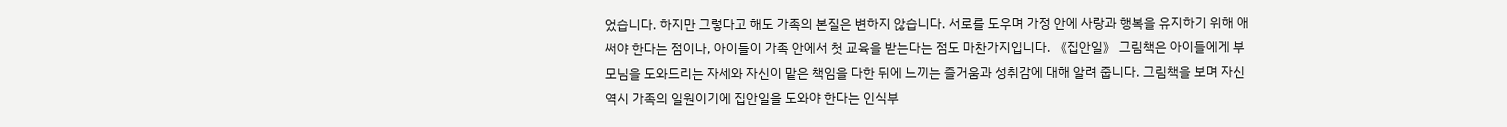었습니다. 하지만 그렇다고 해도 가족의 본질은 변하지 않습니다. 서로를 도우며 가정 안에 사랑과 행복을 유지하기 위해 애써야 한다는 점이나, 아이들이 가족 안에서 첫 교육을 받는다는 점도 마찬가지입니다. 《집안일》 그림책은 아이들에게 부모님을 도와드리는 자세와 자신이 맡은 책임을 다한 뒤에 느끼는 즐거움과 성취감에 대해 알려 줍니다. 그림책을 보며 자신 역시 가족의 일원이기에 집안일을 도와야 한다는 인식부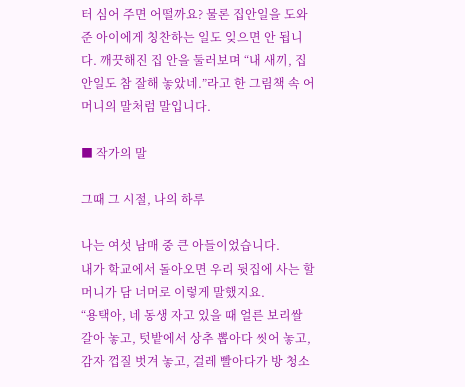터 심어 주면 어떨까요? 물론 집안일을 도와준 아이에게 칭찬하는 일도 잊으면 안 됩니다. 깨끗해진 집 안을 둘러보며 “내 새끼, 집안일도 참 잘해 놓았네.”라고 한 그림책 속 어머니의 말처럼 말입니다.

■ 작가의 말

그때 그 시절, 나의 하루

나는 여섯 남매 중 큰 아들이었습니다.
내가 학교에서 돌아오면 우리 뒷집에 사는 할머니가 담 너머로 이렇게 말했지요.
“용택아, 네 동생 자고 있을 때 얼른 보리쌀 갈아 놓고, 텃밭에서 상추 뽑아다 씻어 놓고, 감자 껍질 벗겨 놓고, 걸레 빨아다가 방 청소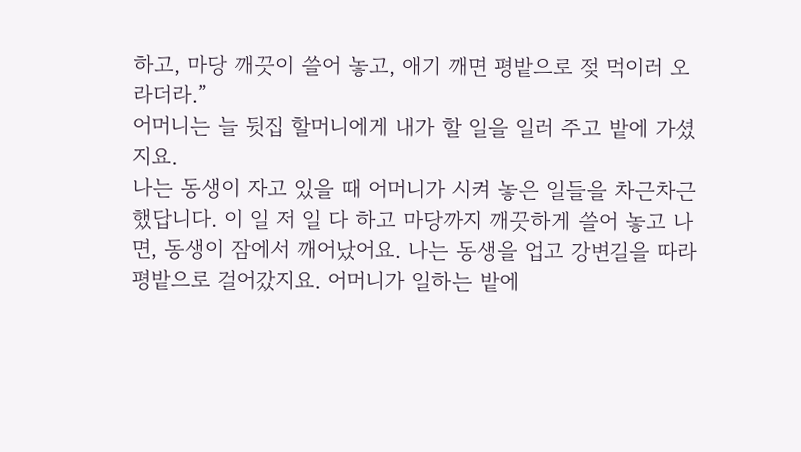하고, 마당 깨끗이 쓸어 놓고, 애기 깨면 평밭으로 젖 먹이러 오라더라.”
어머니는 늘 뒷집 할머니에게 내가 할 일을 일러 주고 밭에 가셨지요.
나는 동생이 자고 있을 때 어머니가 시켜 놓은 일들을 차근차근 했답니다. 이 일 저 일 다 하고 마당까지 깨끗하게 쓸어 놓고 나면, 동생이 잠에서 깨어났어요. 나는 동생을 업고 강변길을 따라 평밭으로 걸어갔지요. 어머니가 일하는 밭에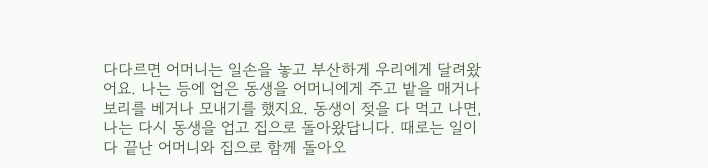다다르면 어머니는 일손을 놓고 부산하게 우리에게 달려왔어요. 나는 등에 업은 동생을 어머니에게 주고 밭을 매거나 보리를 베거나 모내기를 했지요. 동생이 젖을 다 먹고 나면, 나는 다시 동생을 업고 집으로 돌아왔답니다. 때로는 일이 다 끝난 어머니와 집으로 함께 돌아오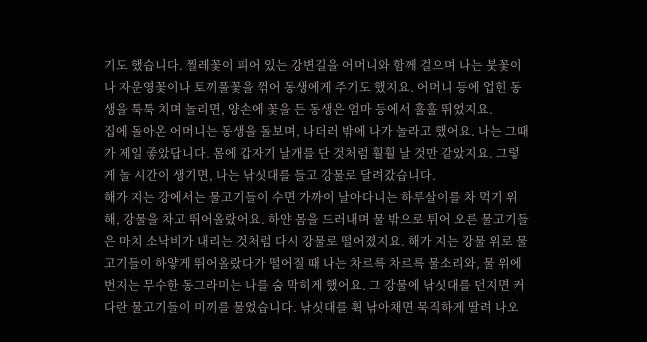기도 했습니다. 찔레꽃이 피어 있는 강변길을 어머니와 함께 걸으며 나는 붓꽃이나 자운영꽃이나 토끼풀꽃을 꺾어 동생에게 주기도 했지요. 어머니 등에 업힌 동생을 툭툭 치며 놀리면, 양손에 꽃을 든 동생은 엄마 등에서 훌훌 뛰었지요.
집에 돌아온 어머니는 동생을 돌보며, 나더러 밖에 나가 놀라고 했어요. 나는 그때가 제일 좋았답니다. 몸에 갑자기 날개를 단 것처럼 훨훨 날 것만 같았지요. 그렇게 놀 시간이 생기면, 나는 낚싯대를 들고 강물로 달려갔습니다.
해가 지는 강에서는 물고기들이 수면 가까이 날아다니는 하루살이를 차 먹기 위해, 강물을 차고 뛰어올랐어요. 하얀 몸을 드러내며 물 밖으로 튀어 오른 물고기들은 마치 소낙비가 내리는 것처럼 다시 강물로 떨어졌지요. 해가 지는 강물 위로 물고기들이 하얗게 뛰어올랐다가 떨어질 때 나는 차르륵 차르륵 물소리와, 물 위에 번지는 무수한 동그라미는 나를 숨 막히게 했어요. 그 강물에 낚싯대를 던지면 커다란 물고기들이 미끼를 물었습니다. 낚싯대를 휙 낚아채면 묵직하게 딸려 나오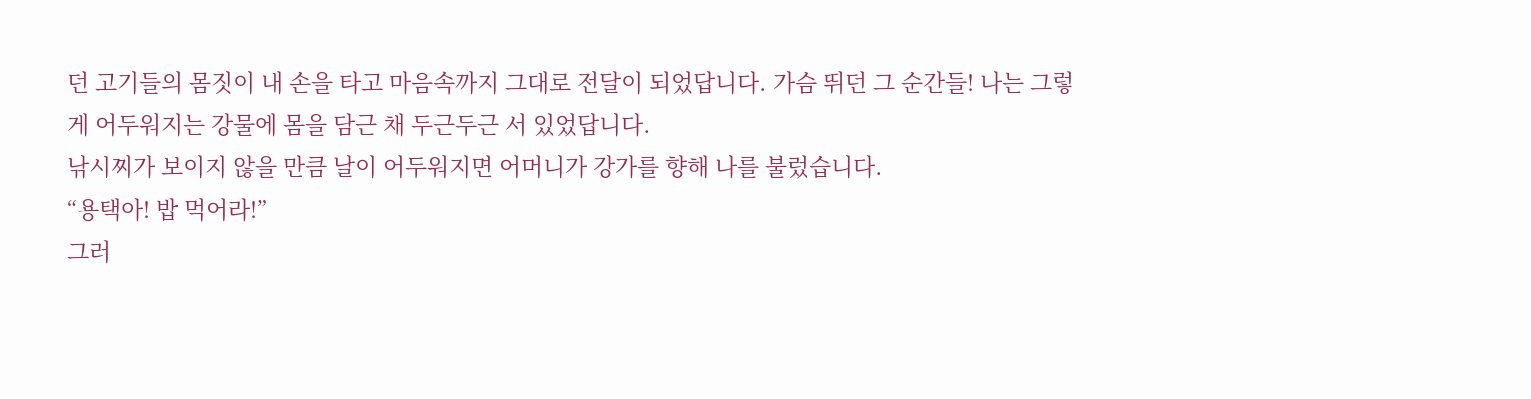던 고기들의 몸짓이 내 손을 타고 마음속까지 그대로 전달이 되었답니다. 가슴 뛰던 그 순간들! 나는 그렇게 어두워지는 강물에 몸을 담근 채 두근두근 서 있었답니다.
낚시찌가 보이지 않을 만큼 날이 어두워지면 어머니가 강가를 향해 나를 불렀습니다.
“용택아! 밥 먹어라!”
그러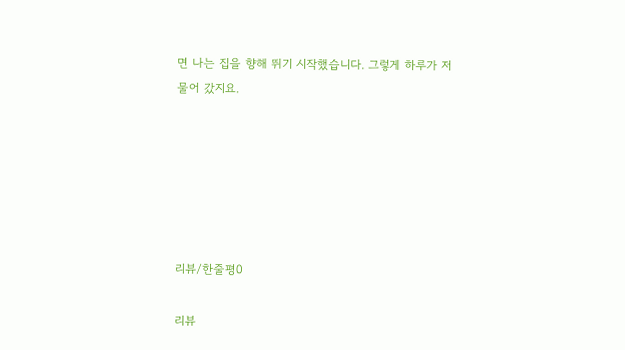면 나는 집을 향해 뛰기 시작했습니다. 그렇게 하루가 저물어 갔지요.






리뷰/한줄평0

리뷰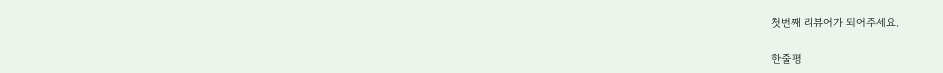첫번째 리뷰어가 되어주세요.

한줄평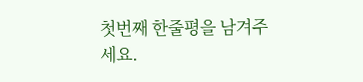첫번째 한줄평을 남겨주세요.